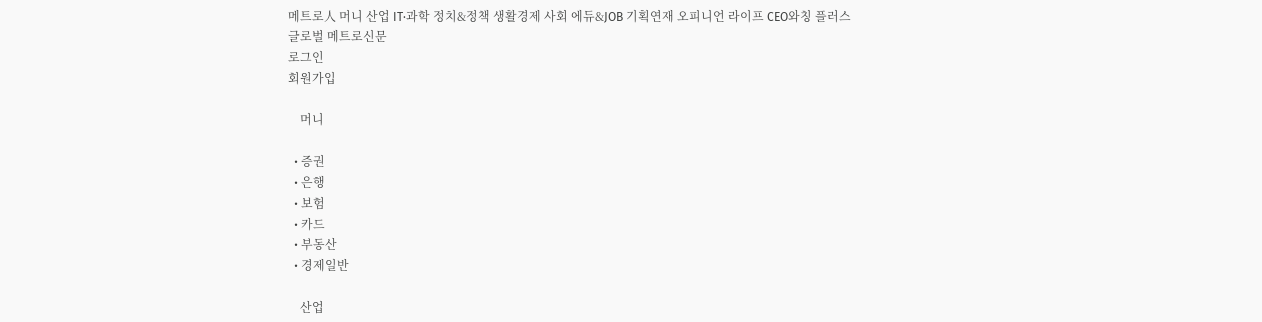메트로人 머니 산업 IT·과학 정치&정책 생활경제 사회 에듀&JOB 기획연재 오피니언 라이프 CEO와칭 플러스
글로벌 메트로신문
로그인
회원가입

    머니

  • 증권
  • 은행
  • 보험
  • 카드
  • 부동산
  • 경제일반

    산업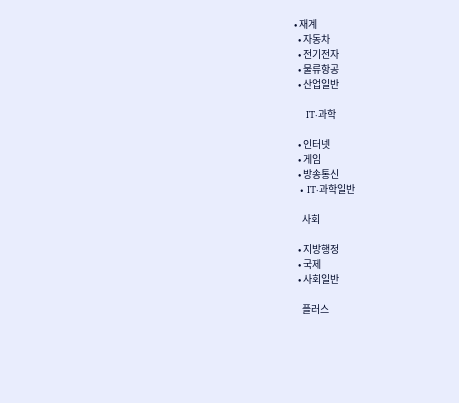• 재계
  • 자동차
  • 전기전자
  • 물류항공
  • 산업일반

    IT·과학

  • 인터넷
  • 게임
  • 방송통신
  • IT·과학일반

    사회

  • 지방행정
  • 국제
  • 사회일반

    플러스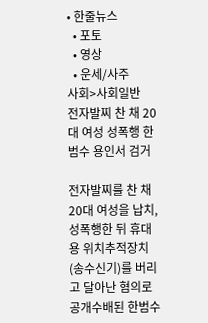• 한줄뉴스
  • 포토
  • 영상
  • 운세/사주
사회>사회일반
전자발찌 찬 채 20대 여성 성폭행 한범수 용인서 검거

전자발찌를 찬 채 20대 여성을 납치, 성폭행한 뒤 휴대용 위치추적장치(송수신기)를 버리고 달아난 혐의로 공개수배된 한범수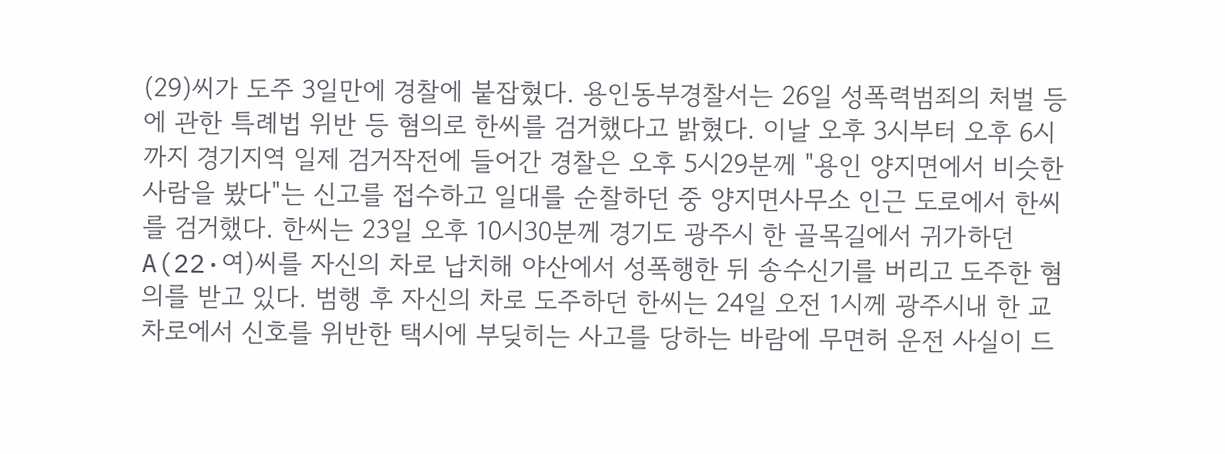(29)씨가 도주 3일만에 경찰에 붙잡혔다. 용인동부경찰서는 26일 성폭력범죄의 처벌 등에 관한 특례법 위반 등 혐의로 한씨를 검거했다고 밝혔다. 이날 오후 3시부터 오후 6시까지 경기지역 일제 검거작전에 들어간 경찰은 오후 5시29분께 "용인 양지면에서 비슷한 사람을 봤다"는 신고를 접수하고 일대를 순찰하던 중 양지면사무소 인근 도로에서 한씨를 검거했다. 한씨는 23일 오후 10시30분께 경기도 광주시 한 골목길에서 귀가하던 A(22·여)씨를 자신의 차로 납치해 야산에서 성폭행한 뒤 송수신기를 버리고 도주한 혐의를 받고 있다. 범행 후 자신의 차로 도주하던 한씨는 24일 오전 1시께 광주시내 한 교차로에서 신호를 위반한 택시에 부딪히는 사고를 당하는 바람에 무면허 운전 사실이 드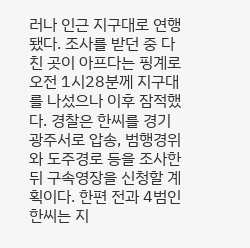러나 인근 지구대로 연행됐다. 조사를 받던 중 다친 곳이 아프다는 핑계로 오전 1시28분께 지구대를 나섰으나 이후 잠적했다. 경찰은 한씨를 경기 광주서로 압송, 범행경위와 도주경로 등을 조사한 뒤 구속영장을 신청할 계획이다. 한편 전과 4범인 한씨는 지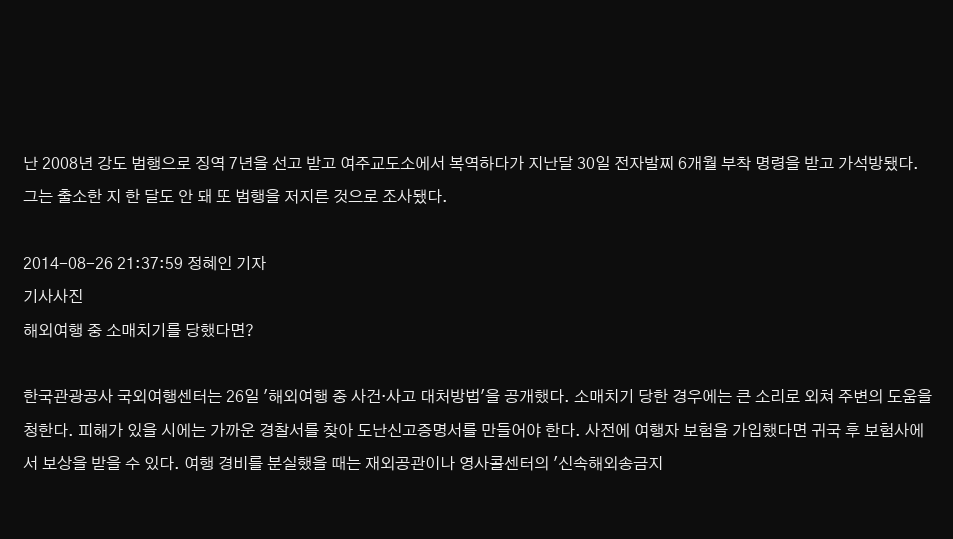난 2008년 강도 범행으로 징역 7년을 선고 받고 여주교도소에서 복역하다가 지난달 30일 전자발찌 6개월 부착 명령을 받고 가석방됐다. 그는 출소한 지 한 달도 안 돼 또 범행을 저지른 것으로 조사됐다.

2014-08-26 21:37:59 정혜인 기자
기사사진
해외여행 중 소매치기를 당했다면?

한국관광공사 국외여행센터는 26일 '해외여행 중 사건·사고 대처방법'을 공개했다. 소매치기 당한 경우에는 큰 소리로 외쳐 주변의 도움을 청한다. 피해가 있을 시에는 가까운 경찰서를 찾아 도난신고증명서를 만들어야 한다. 사전에 여행자 보험을 가입했다면 귀국 후 보험사에서 보상을 받을 수 있다. 여행 경비를 분실했을 때는 재외공관이나 영사콜센터의 '신속해외송금지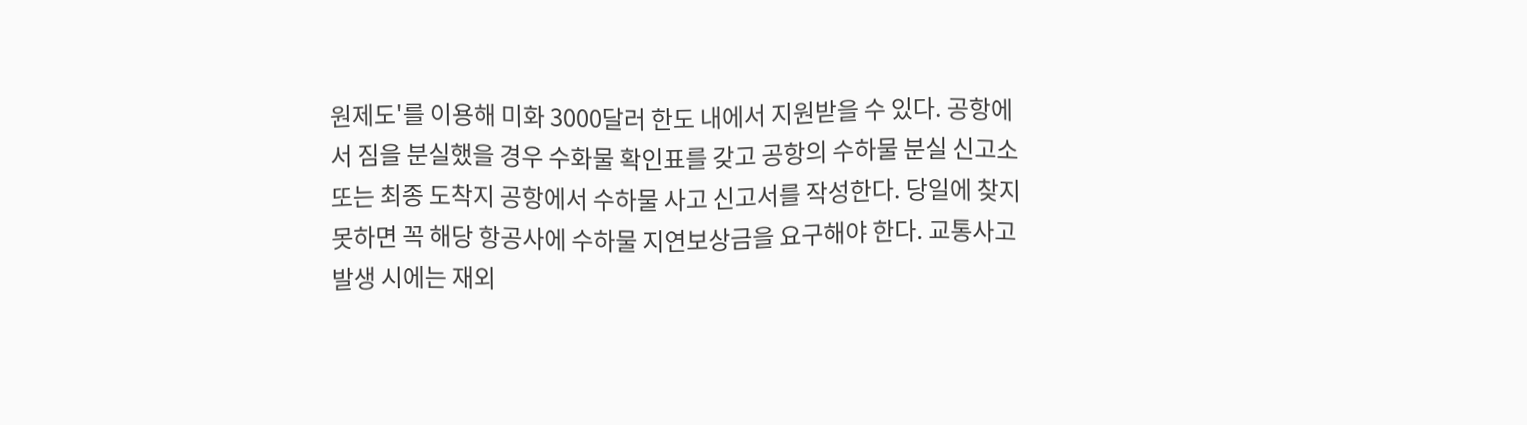원제도'를 이용해 미화 3000달러 한도 내에서 지원받을 수 있다. 공항에서 짐을 분실했을 경우 수화물 확인표를 갖고 공항의 수하물 분실 신고소 또는 최종 도착지 공항에서 수하물 사고 신고서를 작성한다. 당일에 찾지 못하면 꼭 해당 항공사에 수하물 지연보상금을 요구해야 한다. 교통사고 발생 시에는 재외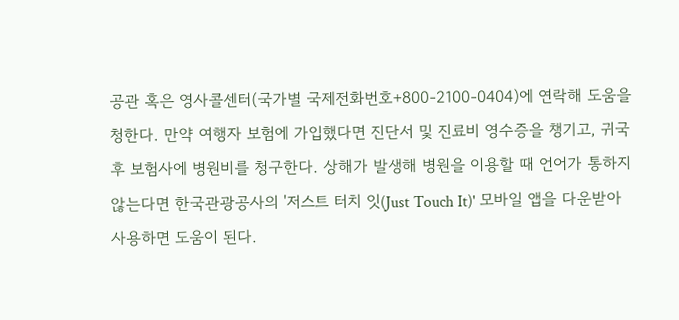공관 혹은 영사콜센터(국가별 국제전화번호+800-2100-0404)에 연락해 도움을 청한다. 만약 여행자 보험에 가입했다면 진단서 및 진료비 영수증을 챙기고, 귀국 후 보험사에 병원비를 청구한다. 상해가 발생해 병원을 이용할 때 언어가 통하지 않는다면 한국관광공사의 '저스트 터치 잇(Just Touch It)' 모바일 앱을 다운받아 사용하면 도움이 된다.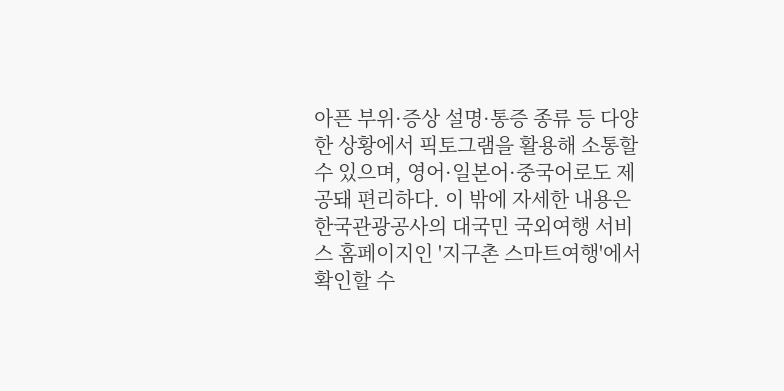아픈 부위·증상 설명·통증 종류 등 다양한 상황에서 픽토그램을 활용해 소통할 수 있으며, 영어·일본어·중국어로도 제공돼 편리하다. 이 밖에 자세한 내용은 한국관광공사의 대국민 국외여행 서비스 홈페이지인 '지구촌 스마트여행'에서 확인할 수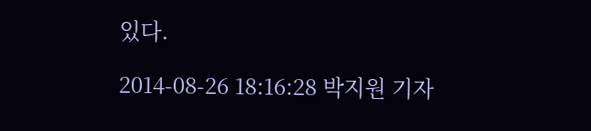있다.

2014-08-26 18:16:28 박지원 기자